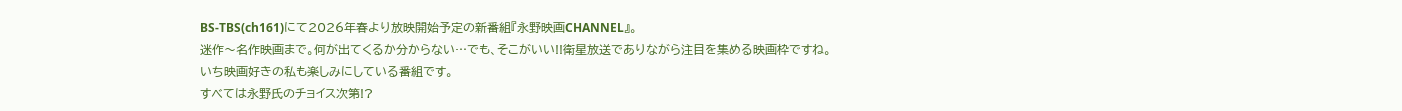BS-TBS(ch161)にて2026年春より放映開始予定の新番組『永野映画CHANNEL』。
迷作〜名作映画まで。何が出てくるか分からない…でも、そこがいい!!衛星放送でありながら注目を集める映画枠ですね。
いち映画好きの私も楽しみにしている番組です。
すべては永野氏のチョイス次第!?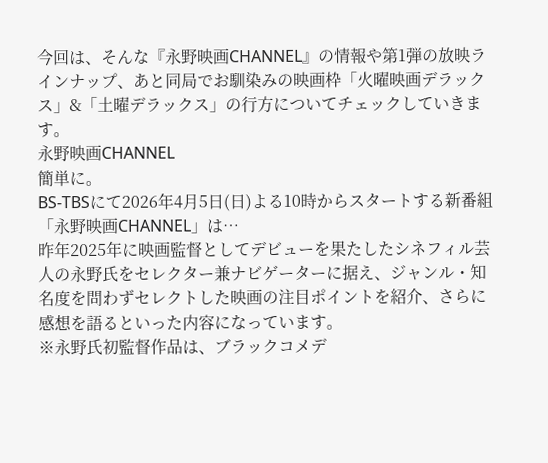今回は、そんな『永野映画CHANNEL』の情報や第1弾の放映ラインナップ、あと同局でお馴染みの映画枠「火曜映画デラックス」&「土曜デラックス」の行方についてチェックしていきます。
永野映画CHANNEL
簡単に。
BS-TBSにて2026年4月5日(日)よる10時からスタートする新番組「永野映画CHANNEL」は…
昨年2025年に映画監督としてデビューを果たしたシネフィル芸人の永野氏をセレクター兼ナビゲーターに据え、ジャンル・知名度を問わずセレクトした映画の注目ポイントを紹介、さらに感想を語るといった内容になっています。
※永野氏初監督作品は、ブラックコメデ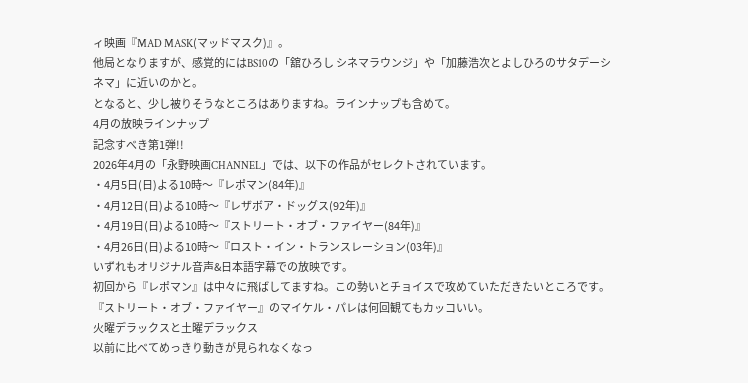ィ映画『MAD MASK(マッドマスク)』。
他局となりますが、感覚的にはBS10の「舘ひろし シネマラウンジ」や「加藤浩次とよしひろのサタデーシネマ」に近いのかと。
となると、少し被りそうなところはありますね。ラインナップも含めて。
4月の放映ラインナップ
記念すべき第1弾!!
2026年4月の「永野映画CHANNEL」では、以下の作品がセレクトされています。
・4月5日(日)よる10時〜『レポマン(84年)』
・4月12日(日)よる10時〜『レザボア・ドッグス(92年)』
・4月19日(日)よる10時〜『ストリート・オブ・ファイヤー(84年)』
・4月26日(日)よる10時〜『ロスト・イン・トランスレーション(03年)』
いずれもオリジナル音声&日本語字幕での放映です。
初回から『レポマン』は中々に飛ばしてますね。この勢いとチョイスで攻めていただきたいところです。
『ストリート・オブ・ファイヤー』のマイケル・パレは何回観てもカッコいい。
火曜デラックスと土曜デラックス
以前に比べてめっきり動きが見られなくなっ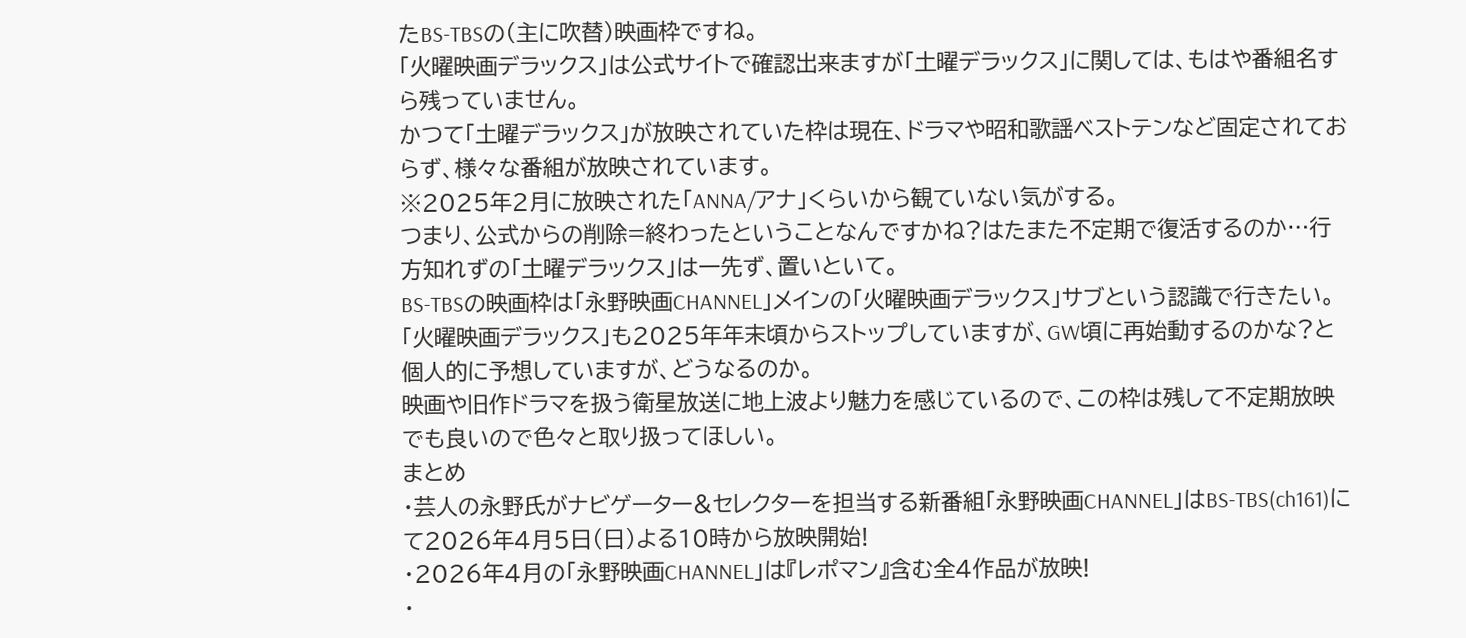たBS-TBSの(主に吹替)映画枠ですね。
「火曜映画デラックス」は公式サイトで確認出来ますが「土曜デラックス」に関しては、もはや番組名すら残っていません。
かつて「土曜デラックス」が放映されていた枠は現在、ドラマや昭和歌謡ベストテンなど固定されておらず、様々な番組が放映されています。
※2025年2月に放映された「ANNA/アナ」くらいから観ていない気がする。
つまり、公式からの削除=終わったということなんですかね?はたまた不定期で復活するのか…行方知れずの「土曜デラックス」は一先ず、置いといて。
BS-TBSの映画枠は「永野映画CHANNEL」メインの「火曜映画デラックス」サブという認識で行きたい。
「火曜映画デラックス」も2025年年末頃からストップしていますが、GW頃に再始動するのかな?と個人的に予想していますが、どうなるのか。
映画や旧作ドラマを扱う衛星放送に地上波より魅力を感じているので、この枠は残して不定期放映でも良いので色々と取り扱ってほしい。
まとめ
・芸人の永野氏がナビゲーター&セレクターを担当する新番組「永野映画CHANNEL」はBS-TBS(ch161)にて2026年4月5日(日)よる10時から放映開始!
・2026年4月の「永野映画CHANNEL」は『レポマン』含む全4作品が放映!
・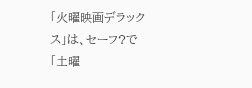「火曜映画デラックス」は、セーフ?で「土曜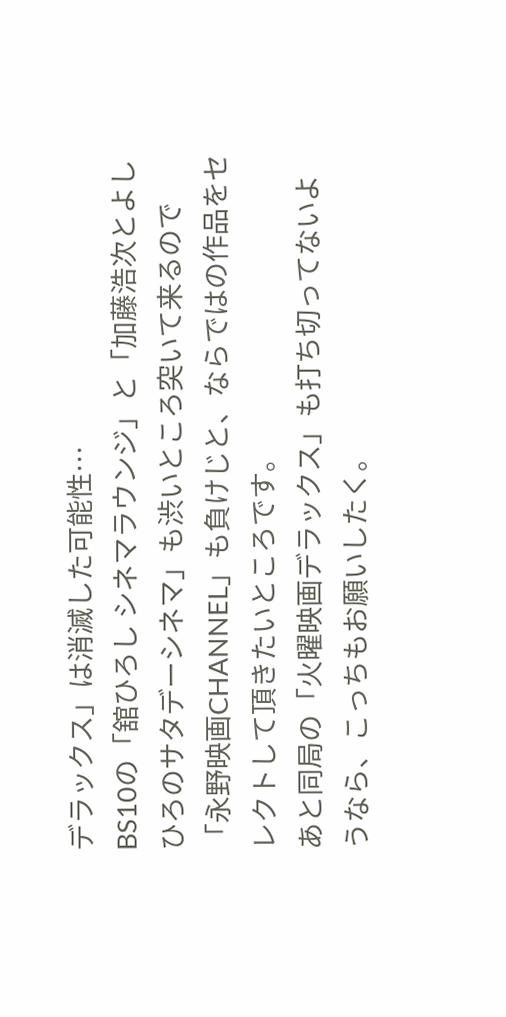デラックス」は消滅した可能性…
BS10の「舘ひろし シネマラウンジ」と「加藤浩次とよしひろのサタデーシネマ」も渋いところ突いて来るので「永野映画CHANNEL」も負けじと、ならではの作品をセレクトして頂きたいところです。
あと同局の「火曜映画デラックス」も打ち切ってないようなら、こっちもお願いしたく。